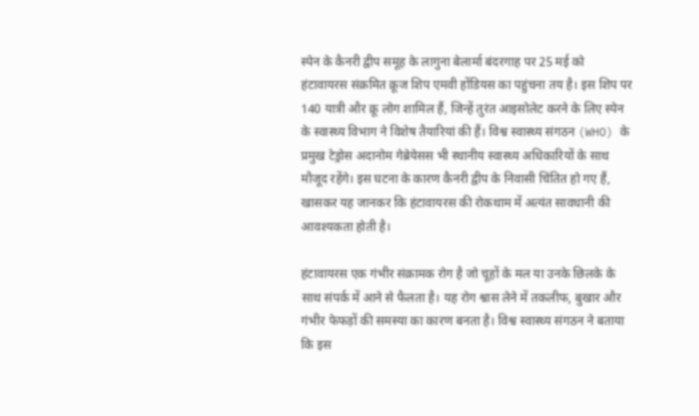स्पेन के कैनरी द्वीप समूह के लागुना बेलार्मा बंदरगाह पर 25 मई को हंटावायरस संक्रमित क्रूज शिप एमवी होंडियस का पहुंचना तय है। इस शिप पर 140 यात्री और क्रू लोग शामिल हैं, जिन्हें तुरंत आइसोलेट करने के लिए स्पेन के स्वास्थ्य विभाग ने विशेष तैयारियां की हैं। विश्व स्वास्थ्य संगठन (WHO) के प्रमुख टेड्रोस अदानोम गेब्रेयेसस भी स्थानीय स्वास्थ्य अधिकारियों के साथ मौजूद रहेंगे। इस घटना के कारण कैनरी द्वीप के निवासी चिंतित हो गए हैं, खासकर यह जानकर कि हंटावायरस की रोकथाम में अत्यंत सावधानी की आवश्यकता होती है।

हंटावायरस एक गंभीर संक्रामक रोग है जो चूहों के मल या उनके छिलके के साथ संपर्क में आने से फैलता है। यह रोग श्वास लेने में तकलीफ, बुखार और गंभीर फेफड़ों की समस्या का कारण बनता है। विश्व स्वास्थ्य संगठन ने बताया कि इस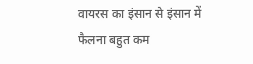वायरस का इंसान से इंसान में फैलना बहुत कम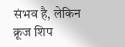संभव है, लेकिन क्रूज शिप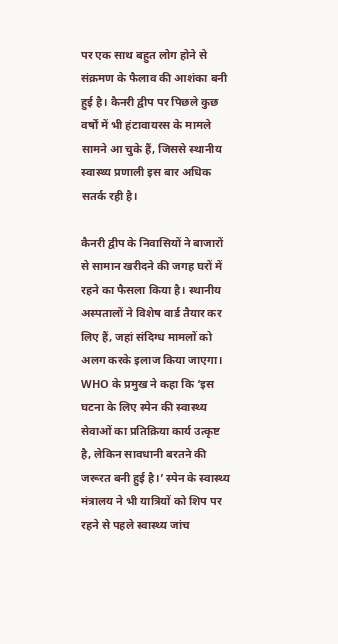पर एक साथ बहुत लोग होने से संक्रमण के फैलाव की आशंका बनी हुई है। कैनरी द्वीप पर पिछले कुछ वर्षों में भी हंटावायरस के मामले सामने आ चुके हैं, जिससे स्थानीय स्वास्थ्य प्रणाली इस बार अधिक सतर्क रही है।

कैनरी द्वीप के निवासियों ने बाजारों से सामान खरीदने की जगह घरों में रहने का फैसला किया है। स्थानीय अस्पतालों ने विशेष वार्ड तैयार कर लिए हैं, जहां संदिग्ध मामलों को अलग करके इलाज किया जाएगा। WHO के प्रमुख ने कहा कि ‘इस घटना के लिए स्पेन की स्वास्थ्य सेवाओं का प्रतिक्रिया कार्य उत्कृष्ट है, लेकिन सावधानी बरतने की जरूरत बनी हुई है।’ स्पेन के स्वास्थ्य मंत्रालय ने भी यात्रियों को शिप पर रहने से पहले स्वास्थ्य जांच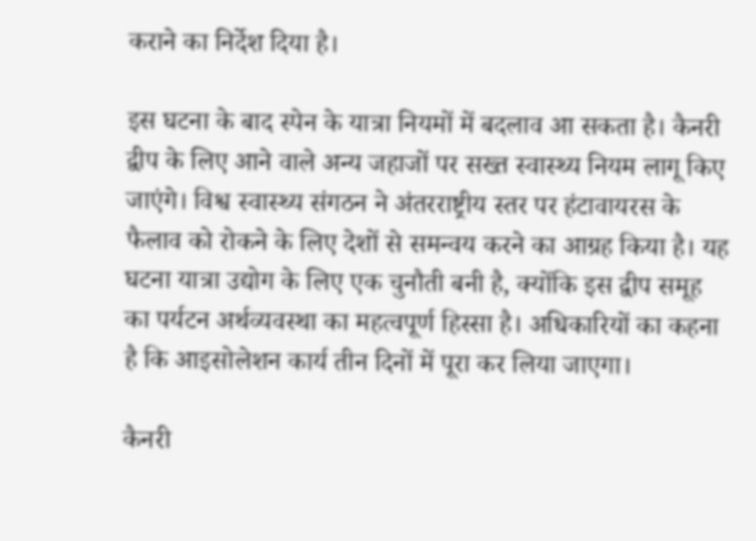कराने का निर्देश दिया है।

इस घटना के बाद स्पेन के यात्रा नियमों में बदलाव आ सकता है। कैनरी द्वीप के लिए आने वाले अन्य जहाजों पर सख्त स्वास्थ्य नियम लागू किए जाएंगे। विश्व स्वास्थ्य संगठन ने अंतरराष्ट्रीय स्तर पर हंटावायरस के फैलाव को रोकने के लिए देशों से समन्वय करने का आग्रह किया है। यह घटना यात्रा उद्योग के लिए एक चुनौती बनी है, क्योंकि इस द्वीप समूह का पर्यटन अर्थव्यवस्था का महत्वपूर्ण हिस्सा है। अधिकारियों का कहना है कि आइसोलेशन कार्य तीन दिनों में पूरा कर लिया जाएगा।

कैनरी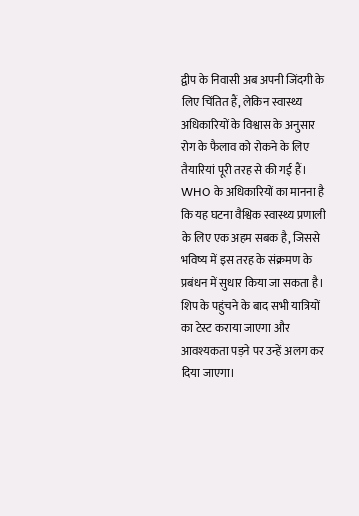द्वीप के निवासी अब अपनी जिंदगी के लिए चिंतित हैं, लेकिन स्वास्थ्य अधिकारियों के विश्वास के अनुसार रोग के फैलाव को रोकने के लिए तैयारियां पूरी तरह से की गई हैं। WHO के अधिकारियों का मानना है कि यह घटना वैश्विक स्वास्थ्य प्रणाली के लिए एक अहम सबक है, जिससे भविष्य में इस तरह के संक्रमण के प्रबंधन में सुधार किया जा सकता है। शिप के पहुंचने के बाद सभी यात्रियों का टेस्ट कराया जाएगा और आवश्यकता पड़ने पर उन्हें अलग कर दिया जाएगा।